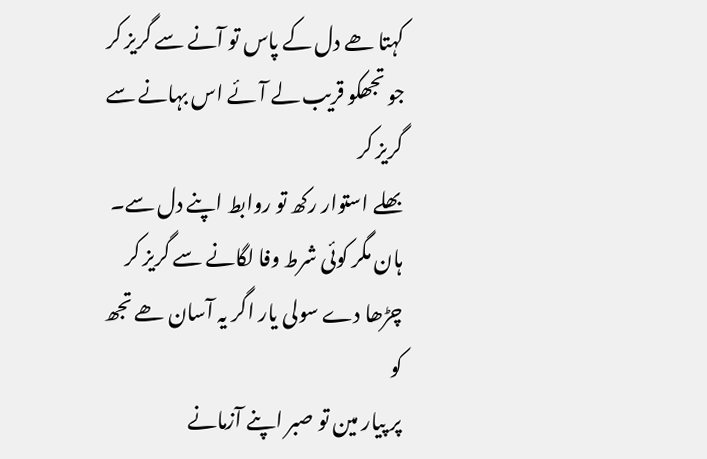کہتا ھے دل کے پاس تو آنے سے گریز کر
جو تجھکو قریب لے آئے اس بہانے سے گریز کر
بھلے استوار رکھ تو روابط اپنے دل سے۔
ہان مگر کوئی شرط وفا لگانے سے گریز کر
چڑھا دے سولی یار اگر یہ آسان ھے تجھ کو
پر پیار مین تو صبر اپنے آزمانے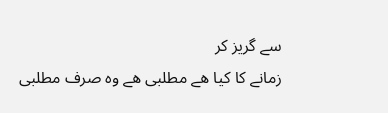سے گریز کر
زمانے کا کیا ھے مطلبی ھے وہ صرف مطلبی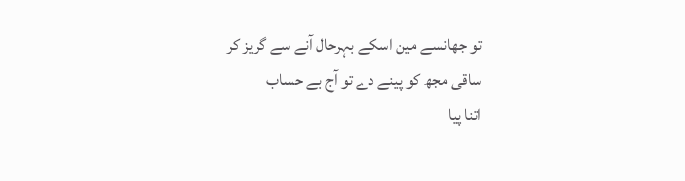تو جھانسے مین اسکے بہرحال آنے سے گریز کر
ساقی مجھ کو پینے دے تو آج بے حساب
اتنا پیا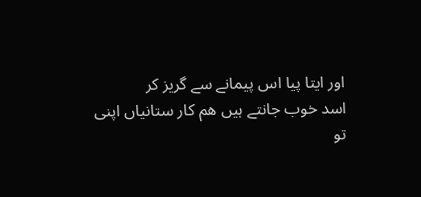اور ایتا پیا اس پیمانے سے گریز کر
اسد خوب جانتے ہیں ھم کار ستانیاں اپنی
تو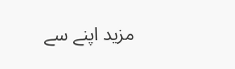مزید اپنے سے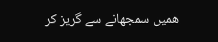ھمیں سمجھانے سے گریز کر